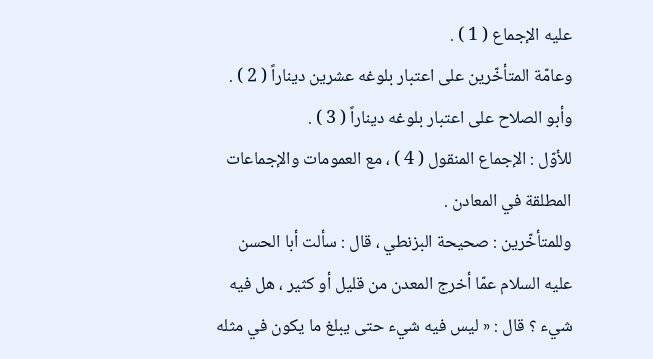عليه الإجماع ( 1 ) .
وعامّة المتأخّرين على اعتبار بلوغه عشرين ديناراً ( 2 ) .
وأبو الصلاح على اعتبار بلوغه ديناراً ( 3 ) .
للأوّل : الإجماع المنقول ( 4 ) ، مع العمومات والإجماعات المطلقة في المعادن .
وللمتأخّرين : صحيحة البزنطي ، قال : سألت أبا الحسن عليه السلام عمّا أخرج المعدن من قليل أو كثير ، هل فيه شيء ؟ قال : « ليس فيه شيء حتى يبلغ ما يكون في مثله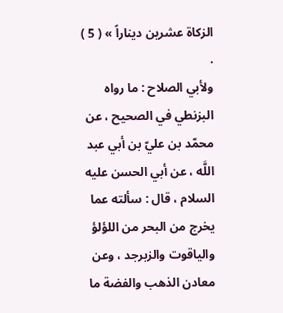الزكاة عشرين ديناراً » ( 5 ) .
ولأبي الصلاح : ما رواه البزنطي في الصحيح ، عن محمّد بن عليّ بن أبي عبد اللَّه ، عن أبي الحسن عليه السلام ، قال : سألته عما يخرج من البحر من اللؤلؤ والياقوت والزبرجد ، وعن معادن الذهب والفضة ما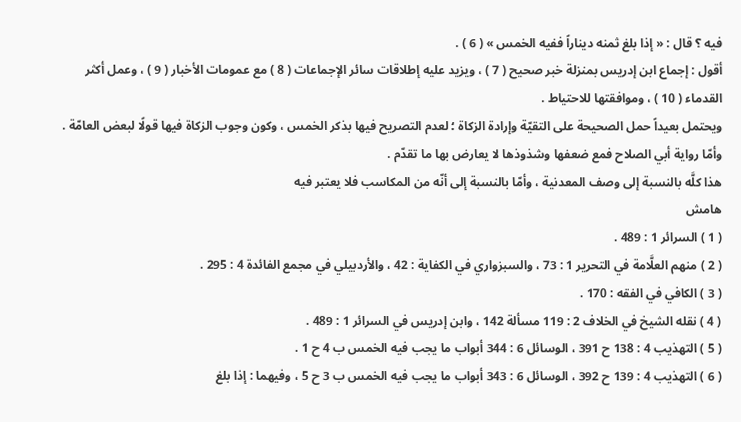فيه ؟ قال : « إذا بلغ ثمنه ديناراً ففيه الخمس » ( 6 ) .
أقول : إجماع ابن إدريس بمنزلة خبر صحيح ( 7 ) ، ويزيد عليه إطلاقات سائر الإجماعات ( 8 ) مع عمومات الأخبار ( 9 ) ، وعمل أكثر القدماء ( 10 ) ، وموافقتها للاحتياط .
ويحتمل بعيداً حمل الصحيحة على التقيّة وإرادة الزكاة ؛ لعدم التصريح فيها بذكر الخمس ، وكون وجوب الزكاة فيها قولًا لبعض العامّة .
وأمّا رواية أبي الصلاح فمع ضعفها وشذوذها لا يعارض بها ما تقدّم .
هذا كلَّه بالنسبة إلى وصف المعدنية ، وأمّا بالنسبة إلى أنّه من المكاسب فلا يعتبر فيه
هامش
( 1 ) السرائر 1 : 489 .
( 2 ) منهم العلَّامة في التحرير 1 : 73 ، والسبزواري في الكفاية : 42 ، والأردبيلي في مجمع الفائدة 4 : 295 .
( 3 ) الكافي في الفقه : 170 .
( 4 ) نقله الشيخ في الخلاف 2 : 119 مسألة 142 ، وابن إدريس في السرائر 1 : 489 .
( 5 ) التهذيب 4 : 138 ح 391 ، الوسائل 6 : 344 أبواب ما يجب فيه الخمس ب 4 ح 1 .
( 6 ) التهذيب 4 : 139 ح 392 ، الوسائل 6 : 343 أبواب ما يجب فيه الخمس ب 3 ح 5 ، وفيهما : إذا بلغ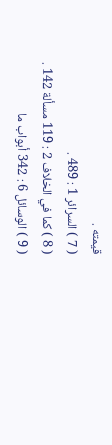قيمته .
( 7 ) السرائر 1 : 489 .
( 8 ) كما في الخلاف 2 : 119 مسألة 142 .
( 9 ) الوسائل 6 : 342 أبواب ما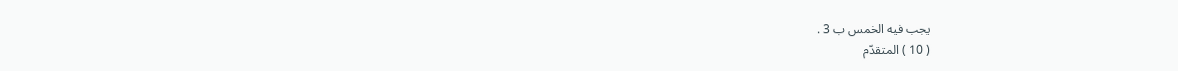يجب فيه الخمس ب 3 .
( 10 ) المتقدّم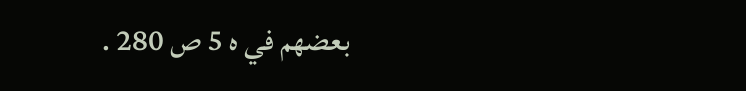بعضهم في ه 5 ص 280 .